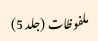ملفوظات (جلد 5)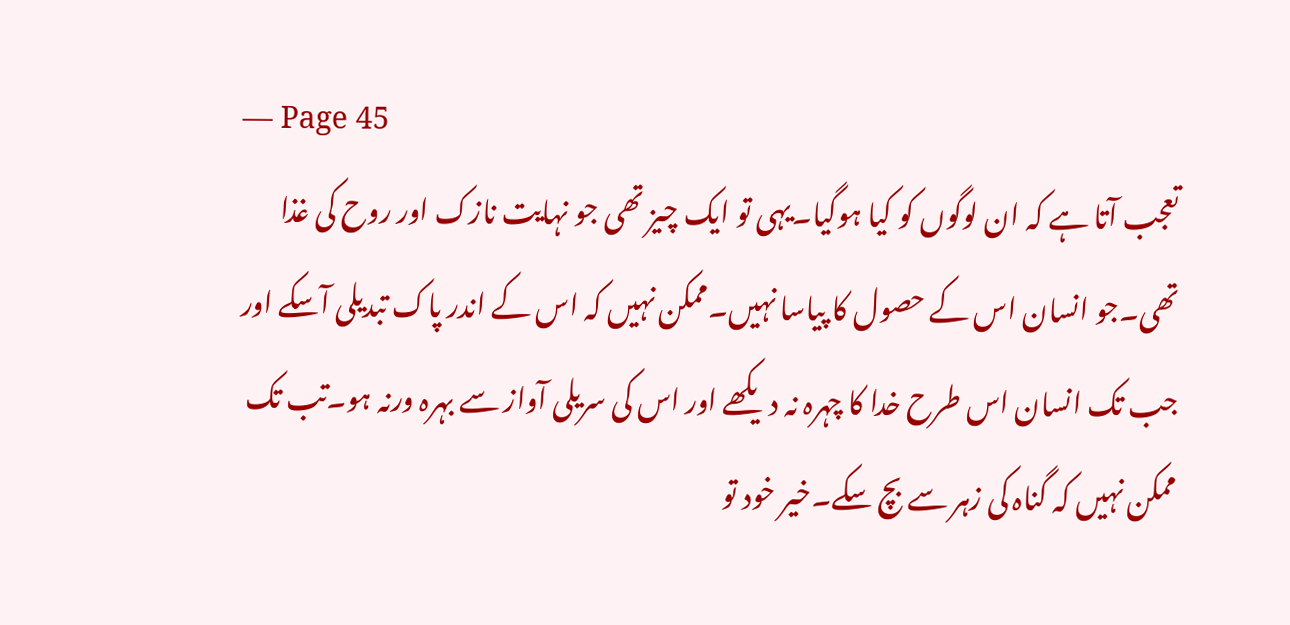— Page 45
تعجب آتا ہے کہ ان لوگوں کو کیا ہوگیا۔یہی تو ایک چیز تھی جو نہایت نازک اور روح کی غذا تھی۔جو انسان اس کے حصول کا پیاسا نہیں۔ممکن نہیں کہ اس کے اندر پاک تبدیلی آسکے اور جب تک انسان اس طرح خدا کا چہرہ نہ دیکھے اور اس کی سریلی آواز سے بہرہ ورنہ ہو۔تب تک ممکن نہیں کہ گناہ کی زہر سے بچ سکے۔خیر خود تو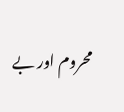محروم اور بے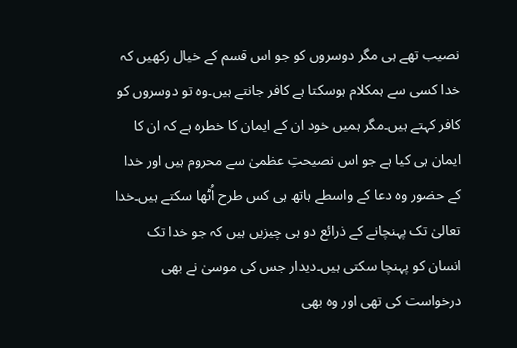نصیب تھے ہی مگر دوسروں کو جو اس قسم کے خیال رکھیں کہ خدا کسی سے ہمکلام ہوسکتا ہے کافر جانتے ہیں۔وہ تو دوسروں کو کافر کہتے ہیں۔مگر ہمیں خود ان کے ایمان کا خطرہ ہے کہ ان کا ایمان ہی کیا ہے جو اس نصیحتِ عظمیٰ سے محروم ہیں اور خدا کے حضور وہ دعا کے واسطے ہاتھ ہی کس طرح اُٹھا سکتے ہیں۔خدا تعالیٰ تک پہنچانے کے ذرائع دو ہی چیزیں ہیں کہ جو خدا تک انسان کو پہنچا سکتی ہیں۔دیدار جس کی موسیٰ نے بھی درخواست کی تھی اور وہ بھی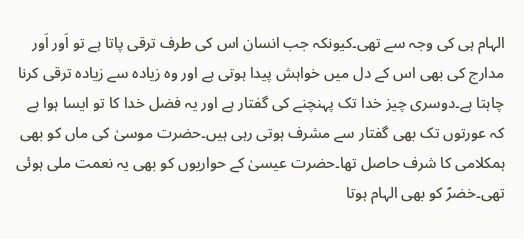الہام ہی کی وجہ سے تھی۔کیونکہ جب انسان اس کی طرف ترقی پاتا ہے تو اَور اَور مدارج کی بھی اس کے دل میں خواہش پیدا ہوتی ہے اور وہ زیادہ سے زیادہ ترقی کرنا چاہتا ہے۔دوسری چیز خدا تک پہنچنے کی گفتار ہے اور یہ فضل خدا کا تو ایسا ہوا ہے کہ عورتوں تک بھی گفتار سے مشرف ہوتی رہی ہیں۔حضرت موسیٰ کی ماں کو بھی ہمکلامی کا شرف حاصل تھا۔حضرت عیسیٰ کے حواریوں کو بھی یہ نعمت ملی ہوئی تھی۔خضرؑ کو بھی الہام ہوتا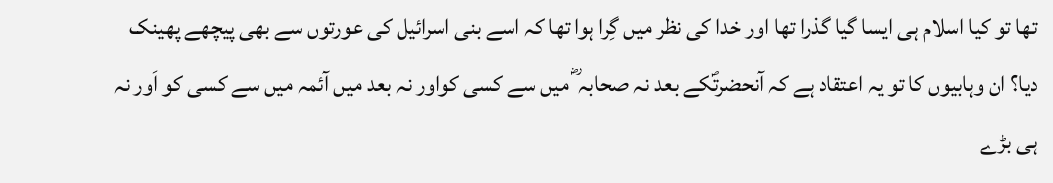تھا تو کیا اسلام ہی ایسا گیا گذرا تھا اور خدا کی نظر میں گِرا ہوا تھا کہ اسے بنی اسرائیل کی عورتوں سے بھی پیچھے پھینک دیا؟ ان وہابیوں کا تو یہ اعتقاد ہے کہ آنحضرتؐکے بعد نہ صحابہ ؓ میں سے کسی کواور نہ بعد میں آئمہ میں سے کسی کو اَور نہ ہی بڑے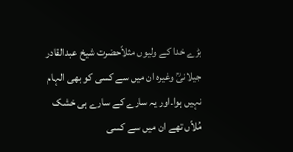بڑے خدا کے ولیوں مثلاًحضرت شیخ عبدالقادر جیلانیؒ وغیرہ ان میں سے کسی کو بھی الہام نہیں ہوا۔اور یہ سارے کے سارے ہی خشک مُلاّں تھے ان میں سے کسی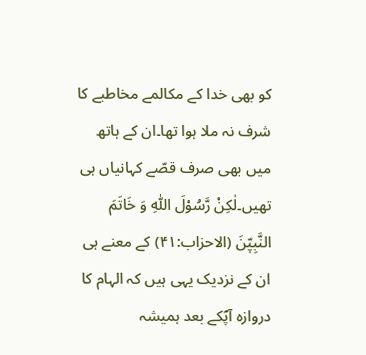کو بھی خدا کے مکالمے مخاطبے کا شرف نہ ملا ہوا تھا۔ان کے ہاتھ میں بھی صرف قصّے کہانیاں ہی تھیں۔لٰكِنْ رَّسُوْلَ اللّٰهِ وَ خَاتَمَ النَّبِيّٖنَ (الاحزاب:۴۱) کے معنے ہی ان کے نزدیک یہی ہیں کہ الہام کا دروازہ آپؐکے بعد ہمیشہ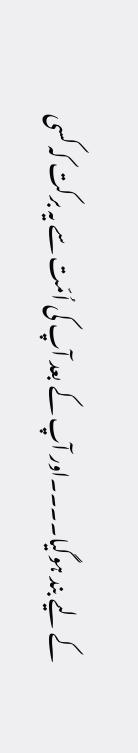کے لیے بند ہوگیا۔۔۔۔اور آپ کے بعد آپ کی اُمّت سے یہ برکت کہ کسی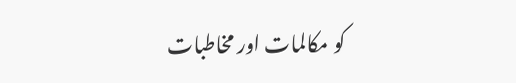کو مکالمات اور مخاطبات